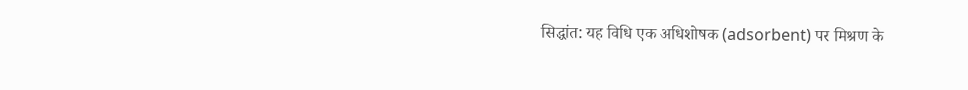सिद्धांत: यह विधि एक अधिशोषक (adsorbent) पर मिश्रण के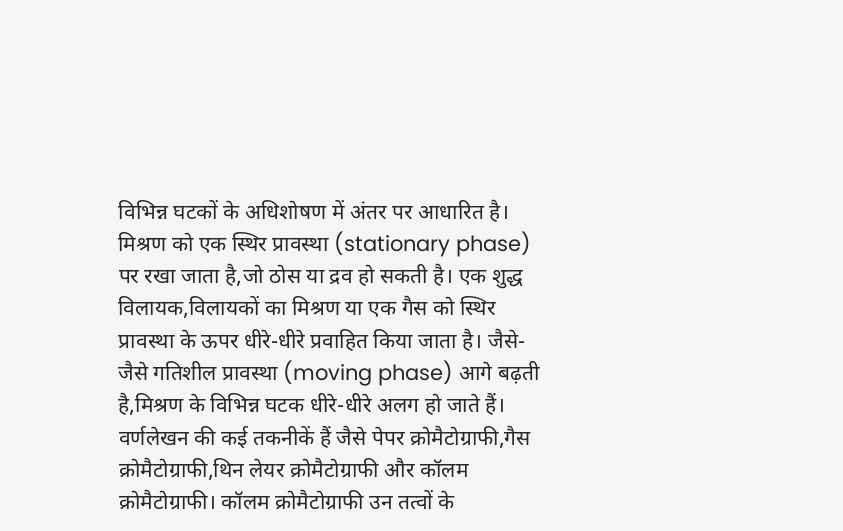विभिन्न घटकों के अधिशोषण में अंतर पर आधारित है।
मिश्रण को एक स्थिर प्रावस्था (stationary phase) पर रखा जाता है,जो ठोस या द्रव हो सकती है। एक शुद्ध विलायक,विलायकों का मिश्रण या एक गैस को स्थिर प्रावस्था के ऊपर धीरे-धीरे प्रवाहित किया जाता है। जैसे-जैसे गतिशील प्रावस्था (moving phase) आगे बढ़ती है,मिश्रण के विभिन्न घटक धीरे-धीरे अलग हो जाते हैं। वर्णलेखन की कई तकनीकें हैं जैसे पेपर क्रोमैटोग्राफी,गैस क्रोमैटोग्राफी,थिन लेयर क्रोमैटोग्राफी और कॉलम क्रोमैटोग्राफी। कॉलम क्रोमैटोग्राफी उन तत्वों के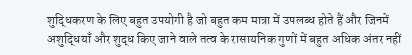शुद्धिकरण के लिए बहुत उपयोगी है जो बहुत कम मात्रा में उपलब्ध होते हैं और जिनमें अशुद्धियाँ और शुद्ध किए जाने वाले तत्व के रासायनिक गुणों में बहुत अधिक अंतर नहीं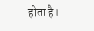होता है।